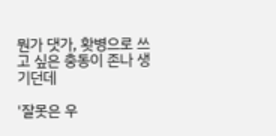뭔가 댓가, 홧병으로 쓰고 싶은 충동이 존나 생기던데

'잘못은 우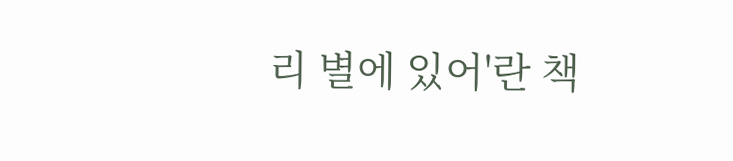리 별에 있어'란 책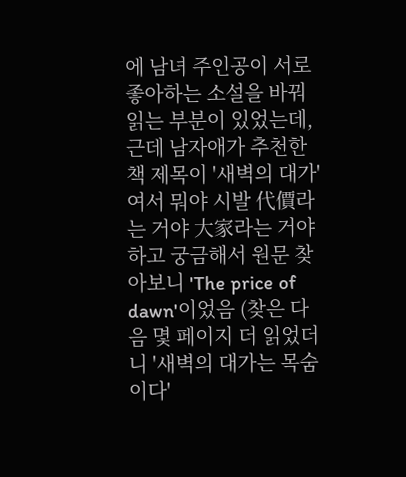에 남녀 주인공이 서로 좋아하는 소설을 바꿔 읽는 부분이 있었는데, 근데 남자애가 추천한 책 제목이 '새벽의 대가'여서 뭐야 시발 代價라는 거야 大家라는 거야 하고 궁금해서 원문 찾아보니 'The price of dawn'이었음 (찾은 다음 몇 페이지 더 읽었더니 '새벽의 대가는 목숨이다'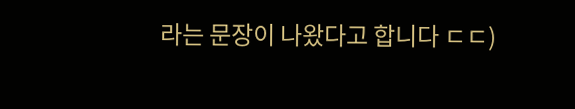라는 문장이 나왔다고 합니다 ㄷㄷ)